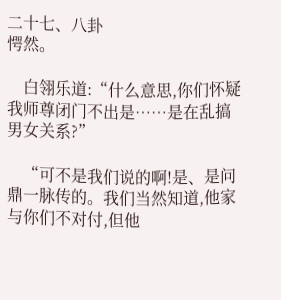二十七、八卦
愕然。

    白翎乐道:“什么意思,你们怀疑我师尊闭门不出是……是在乱搞男女关系?”

    “可不是我们说的啊!是、是问鼎一脉传的。我们当然知道,他家与你们不对付,但他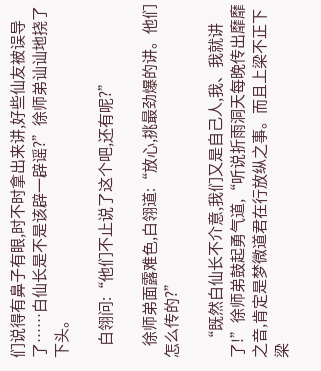们说得有鼻子有眼,时不时拿出来讲,好些仙友被误导了……白仙长是不是该辟一辟谣?”徐师弟讪讪地挠了下头。

    白翎问:“他们不止说了这个吧,还有呢?”

    徐师弟面露难色,白翎道:“放心,挑最劲爆的讲。他们怎么传的?”

    “既然白仙长不介意,我们又是自己人,我、我就讲了!”徐师弟鼓起勇气道,“听说折雨洞天每晚传出靡靡之音,肯定是梦微道君在行放纵之事。而且上梁不正下梁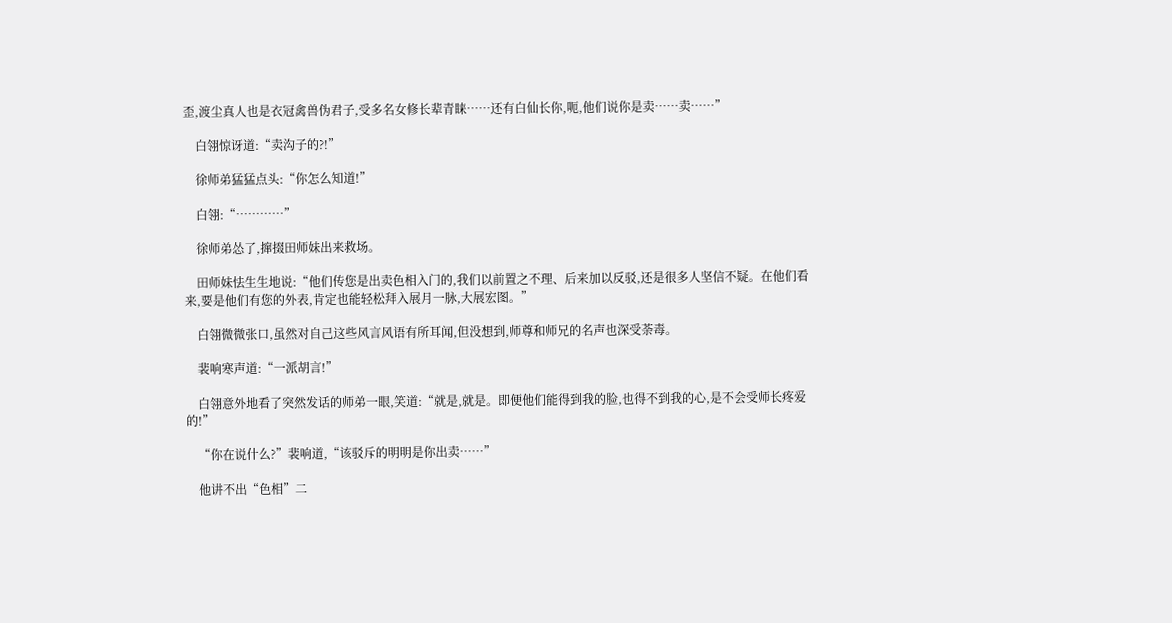歪,渡尘真人也是衣冠禽兽伪君子,受多名女修长辈青睐……还有白仙长你,呃,他们说你是卖……卖……”

    白翎惊讶道:“卖沟子的?!”

    徐师弟猛猛点头:“你怎么知道!”

    白翎:“…………”

    徐师弟怂了,撺掇田师妹出来救场。

    田师妹怯生生地说:“他们传您是出卖色相入门的,我们以前置之不理、后来加以反驳,还是很多人坚信不疑。在他们看来,要是他们有您的外表,肯定也能轻松拜入展月一脉,大展宏图。”

    白翎微微张口,虽然对自己这些风言风语有所耳闻,但没想到,师尊和师兄的名声也深受荼毒。

    裴响寒声道:“一派胡言!”

    白翎意外地看了突然发话的师弟一眼,笑道:“就是,就是。即便他们能得到我的脸,也得不到我的心,是不会受师长疼爱的!”

    “你在说什么?”裴响道,“该驳斥的明明是你出卖……”

    他讲不出“色相”二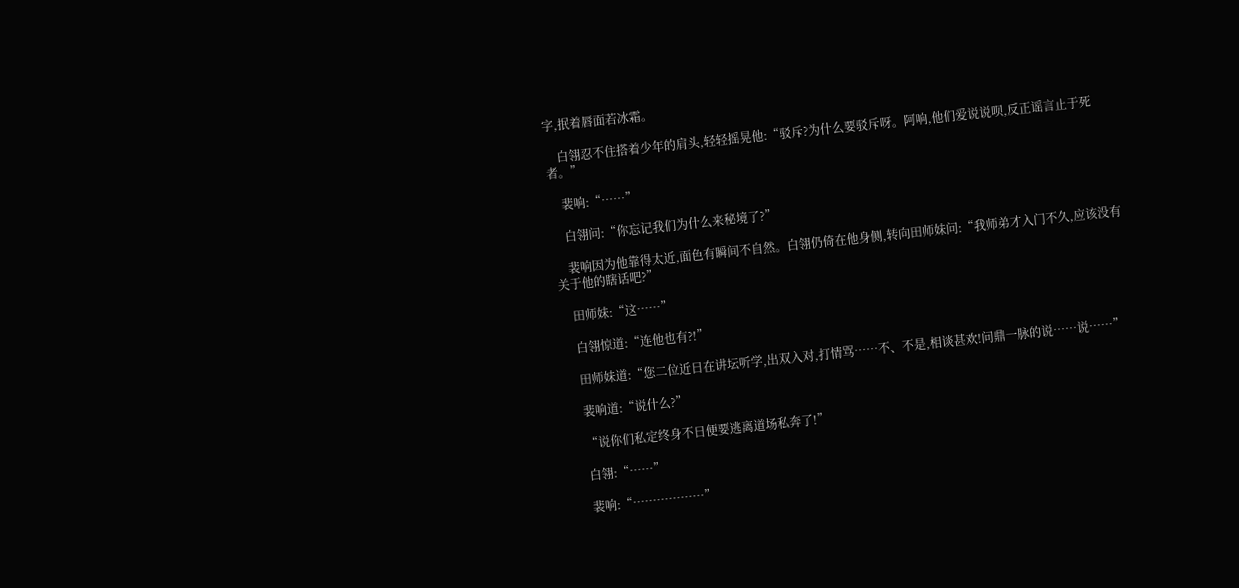字,抿着唇面若冰霜。

    白翎忍不住搭着少年的肩头,轻轻摇晃他:“驳斥?为什么要驳斥呀。阿响,他们爱说说呗,反正谣言止于死者。”

    裴响:“……”

    白翎问:“你忘记我们为什么来秘境了?”

    裴响因为他靠得太近,面色有瞬间不自然。白翎仍倚在他身侧,转向田师妹问:“我师弟才入门不久,应该没有关于他的瞎话吧?”

    田师妹:“这……”

    白翎惊道:“连他也有?!”

    田师妹道:“您二位近日在讲坛听学,出双入对,打情骂……不、不是,相谈甚欢!问鼎一脉的说……说……”

    裴响道:“说什么?”

    “说你们私定终身不日便要逃离道场私奔了!”

    白翎:“……”

    裴响:“………………”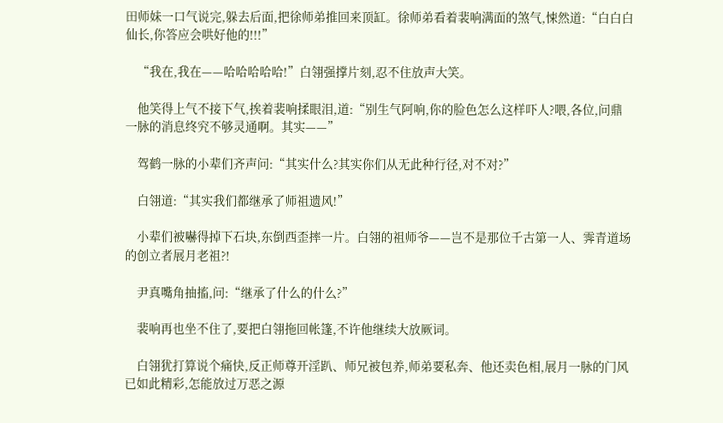田师妹一口气说完,躲去后面,把徐师弟推回来顶缸。徐师弟看着裴响满面的煞气,悚然道:“白白白仙长,你答应会哄好他的!!!”

    “我在,我在——哈哈哈哈哈!”白翎强撑片刻,忍不住放声大笑。

    他笑得上气不接下气,挨着裴响揉眼泪,道:“别生气阿响,你的脸色怎么这样吓人?喂,各位,问鼎一脉的消息终究不够灵通啊。其实——”

    驾鹤一脉的小辈们齐声问:“其实什么?其实你们从无此种行径,对不对?”

    白翎道:“其实我们都继承了师祖遗风!”

    小辈们被嚇得掉下石块,东倒西歪摔一片。白翎的祖师爷——岂不是那位千古第一人、霁青道场的创立者展月老祖?!

    尹真嘴角抽搐,问:“继承了什么的什么?”

    裴响再也坐不住了,要把白翎拖回帐篷,不许他继续大放厥词。

    白翎犹打算说个痛快,反正师尊开淫趴、师兄被包养,师弟要私奔、他还卖色相,展月一脉的门风已如此精彩,怎能放过万恶之源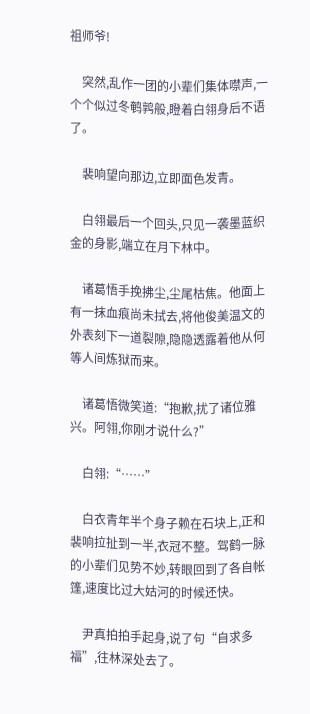祖师爷!

    突然,乱作一团的小辈们集体噤声,一个个似过冬鹌鹑般,瞪着白翎身后不语了。

    裴响望向那边,立即面色发青。

    白翎最后一个回头,只见一袭墨蓝织金的身影,端立在月下林中。

    诸葛悟手挽拂尘,尘尾枯焦。他面上有一抹血痕尚未拭去,将他俊美温文的外表刻下一道裂隙,隐隐透露着他从何等人间炼狱而来。

    诸葛悟微笑道:“抱歉,扰了诸位雅兴。阿翎,你刚才说什么?”

    白翎:“……”

    白衣青年半个身子赖在石块上,正和裴响拉扯到一半,衣冠不整。驾鹤一脉的小辈们见势不妙,转眼回到了各自帐篷,速度比过大姑河的时候还快。

    尹真拍拍手起身,说了句“自求多福”,往林深处去了。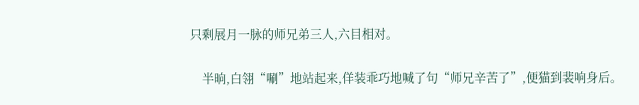只剩展月一脉的师兄弟三人,六目相对。

    半晌,白翎“唰”地站起来,佯装乖巧地喊了句“师兄辛苦了”,便猫到裴响身后。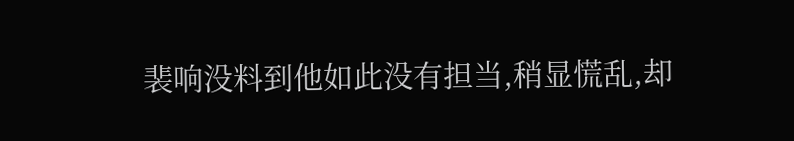裴响没料到他如此没有担当,稍显慌乱,却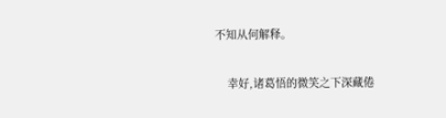不知从何解释。

    幸好,诸葛悟的微笑之下深藏倦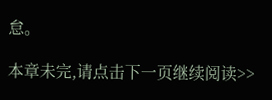怠。

本章未完,请点击下一页继续阅读>>